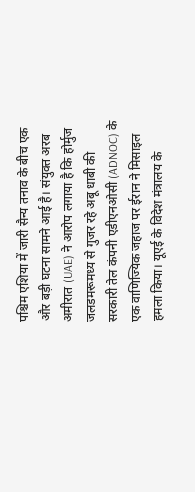पश्चिम एशिया में जारी सैन्य तनाव के बीच एक और बड़ी घटना सामने आई है। संयुक्त अरब अमीरात (UAE) ने आरोप लगाया है कि होर्मुज जलडमरूमध्य से गुजर रहे अबू धाबी की सरकारी तेल कंपनी एडीएनओसी (ADNOC) के एक वाणिज्यिक जहाज पर ईरान ने मिसाइल हमला किया। यूएई के विदेश मंत्रालय के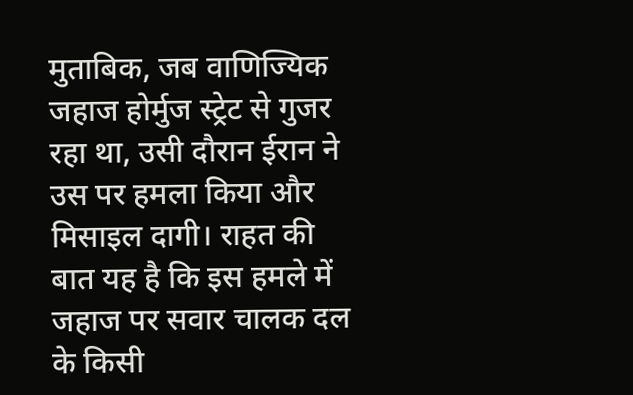मुताबिक, जब वाणिज्यिक जहाज होर्मुज स्ट्रेट से गुजर रहा था, उसी दौरान ईरान ने उस पर हमला किया और मिसाइल दागी। राहत की बात यह है कि इस हमले में जहाज पर सवार चालक दल के किसी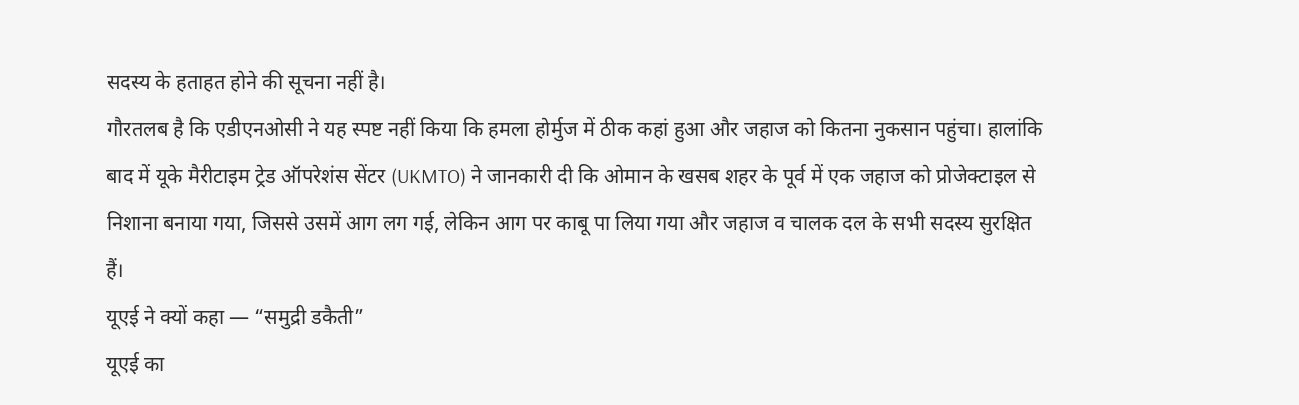सदस्य के हताहत होने की सूचना नहीं है।
गौरतलब है कि एडीएनओसी ने यह स्पष्ट नहीं किया कि हमला होर्मुज में ठीक कहां हुआ और जहाज को कितना नुकसान पहुंचा। हालांकि बाद में यूके मैरीटाइम ट्रेड ऑपरेशंस सेंटर (UKMTO) ने जानकारी दी कि ओमान के खसब शहर के पूर्व में एक जहाज को प्रोजेक्टाइल से निशाना बनाया गया, जिससे उसमें आग लग गई, लेकिन आग पर काबू पा लिया गया और जहाज व चालक दल के सभी सदस्य सुरक्षित हैं।
यूएई ने क्यों कहा — “समुद्री डकैती”
यूएई का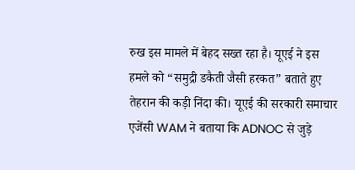रुख इस मामले में बेहद सख्त रहा है। यूएई ने इस हमले को “समुद्री डकैती जैसी हरकत” बताते हुए तेहरान की कड़ी निंदा की। यूएई की सरकारी समाचार एजेंसी WAM ने बताया कि ADNOC से जुड़े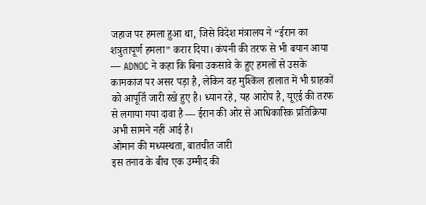जहाज पर हमला हुआ था, जिसे विदेश मंत्रालय ने “ईरान का शत्रुतापूर्ण हमला” करार दिया। कंपनी की तरफ से भी बयान आया — ADNOC ने कहा कि बिना उकसावे के हुए हमलों से उसके कामकाज पर असर पड़ा है, लेकिन वह मुश्किल हालात में भी ग्राहकों को आपूर्ति जारी रखे हुए है। ध्यान रहे, यह आरोप है, यूएई की तरफ से लगाया गया दावा है — ईरान की ओर से आधिकारिक प्रतिक्रिया अभी सामने नहीं आई है।
ओमान की मध्यस्थता, बातचीत जारी
इस तनाव के बीच एक उम्मीद की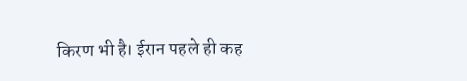किरण भी है। ईरान पहले ही कह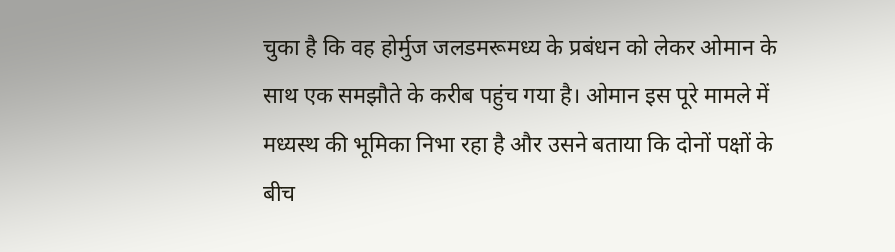चुका है कि वह होर्मुज जलडमरूमध्य के प्रबंधन को लेकर ओमान के साथ एक समझौते के करीब पहुंच गया है। ओमान इस पूरे मामले में मध्यस्थ की भूमिका निभा रहा है और उसने बताया कि दोनों पक्षों के बीच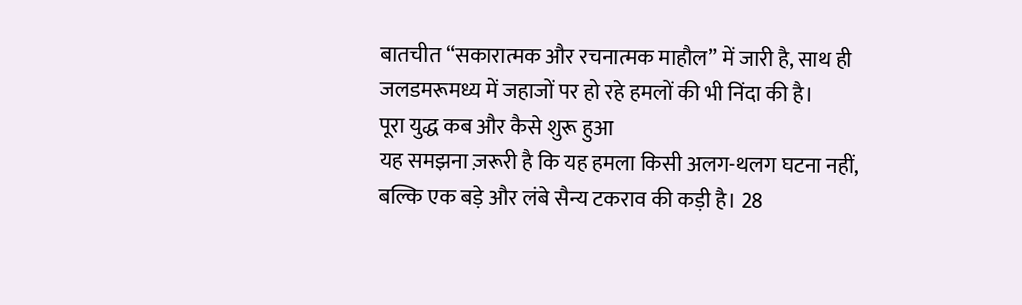बातचीत “सकारात्मक और रचनात्मक माहौल” में जारी है, साथ ही जलडमरूमध्य में जहाजों पर हो रहे हमलों की भी निंदा की है।
पूरा युद्ध कब और कैसे शुरू हुआ
यह समझना ज़रूरी है कि यह हमला किसी अलग-थलग घटना नहीं, बल्कि एक बड़े और लंबे सैन्य टकराव की कड़ी है। 28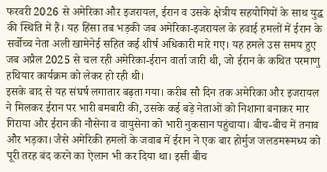फरवरी 2026 से अमेरिका और इजरायल, ईरान व उसके क्षेत्रीय सहयोगियों के साथ युद्ध की स्थिति में हैं। यह हिंसा तब भड़की जब अमेरिका-इजरायल के हवाई हमलों में ईरान के सर्वोच्च नेता अली खामेनेई सहित कई शीर्ष अधिकारी मारे गए। यह हमले उस समय हुए जब अप्रैल 2025 से चल रही अमेरिका-ईरान वार्ता जारी थी, जो ईरान के कथित परमाणु हथियार कार्यक्रम को लेकर हो रही थी।
इसके बाद से यह संघर्ष लगातार बढ़ता गया। करीब सौ दिन तक अमेरिका और इजरायल ने मिलकर ईरान पर भारी बमबारी की, उसके कई बड़े नेताओं को निशाना बनाकर मार गिराया और ईरान की नौसेना व वायुसेना को भारी नुकसान पहुंचाया। बीच-बीच में तनाव और भड़का। जैसे अमेरिकी हमलों के जवाब में ईरान ने एक बार होर्मुज जलडमरूमध्य को पूरी तरह बंद करने का ऐलान भी कर दिया था। इसी बीच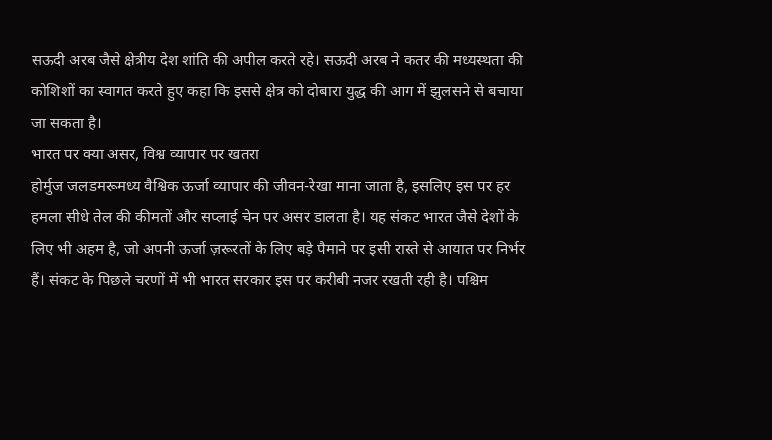सऊदी अरब जैसे क्षेत्रीय देश शांति की अपील करते रहे। सऊदी अरब ने कतर की मध्यस्थता की कोशिशों का स्वागत करते हुए कहा कि इससे क्षेत्र को दोबारा युद्ध की आग में झुलसने से बचाया जा सकता है।
भारत पर क्या असर, विश्व व्यापार पर खतरा
होर्मुज जलडमरूमध्य वैश्विक ऊर्जा व्यापार की जीवन-रेखा माना जाता है, इसलिए इस पर हर हमला सीधे तेल की कीमतों और सप्लाई चेन पर असर डालता है। यह संकट भारत जैसे देशों के लिए भी अहम है, जो अपनी ऊर्जा ज़रूरतों के लिए बड़े पैमाने पर इसी रास्ते से आयात पर निर्भर हैं। संकट के पिछले चरणों में भी भारत सरकार इस पर करीबी नजर रखती रही है। पश्चिम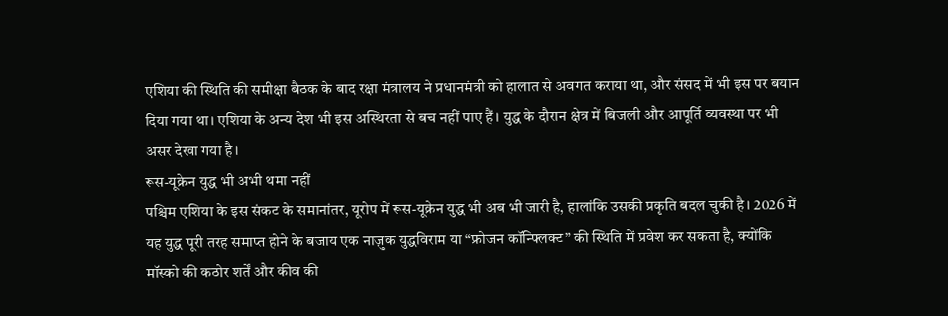एशिया की स्थिति की समीक्षा बैठक के बाद रक्षा मंत्रालय ने प्रधानमंत्री को हालात से अवगत कराया था, और संसद में भी इस पर बयान दिया गया था। एशिया के अन्य देश भी इस अस्थिरता से बच नहीं पाए हैं। युद्ध के दौरान क्षेत्र में बिजली और आपूर्ति व्यवस्था पर भी असर देखा गया है।
रूस-यूक्रेन युद्ध भी अभी थमा नहीं
पश्चिम एशिया के इस संकट के समानांतर, यूरोप में रूस-यूक्रेन युद्ध भी अब भी जारी है, हालांकि उसकी प्रकृति बदल चुकी है। 2026 में यह युद्ध पूरी तरह समाप्त होने के बजाय एक नाज़ुक युद्धविराम या “फ्रोजन कॉन्फ्लिक्ट” की स्थिति में प्रवेश कर सकता है, क्योंकि मॉस्को की कठोर शर्तें और कीव की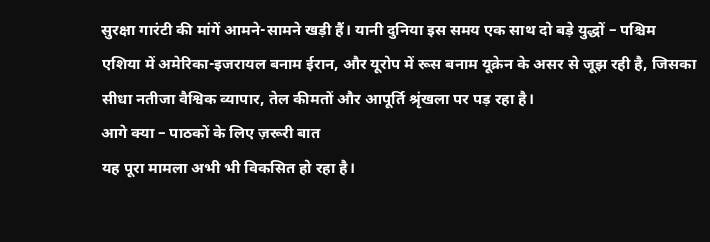सुरक्षा गारंटी की मांगें आमने-सामने खड़ी हैं। यानी दुनिया इस समय एक साथ दो बड़े युद्धों – पश्चिम एशिया में अमेरिका-इजरायल बनाम ईरान, और यूरोप में रूस बनाम यूक्रेन के असर से जूझ रही है, जिसका सीधा नतीजा वैश्विक व्यापार, तेल कीमतों और आपूर्ति श्रृंखला पर पड़ रहा है।
आगे क्या – पाठकों के लिए ज़रूरी बात
यह पूरा मामला अभी भी विकसित हो रहा है।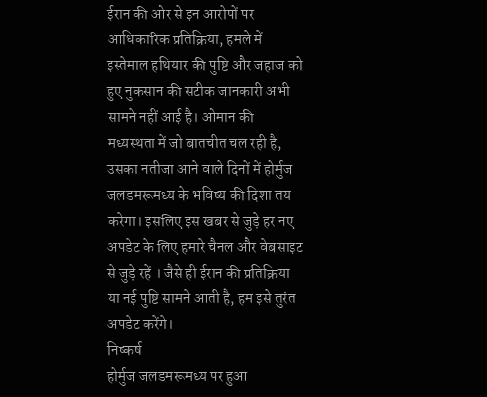ईरान की ओर से इन आरोपों पर आधिकारिक प्रतिक्रिया, हमले में इस्तेमाल हथियार की पुष्टि और जहाज को हुए नुकसान की सटीक जानकारी अभी सामने नहीं आई है। ओमान की मध्यस्थता में जो बातचीत चल रही है, उसका नतीजा आने वाले दिनों में होर्मुज जलडमरूमध्य के भविष्य की दिशा तय करेगा। इसलिए इस खबर से जुड़े हर नए अपडेट के लिए हमारे चैनल और वेबसाइट से जुड़े रहें । जैसे ही ईरान की प्रतिक्रिया या नई पुष्टि सामने आती है, हम इसे तुरंत अपडेट करेंगे।
निष्कर्ष
होर्मुज जलडमरूमध्य पर हुआ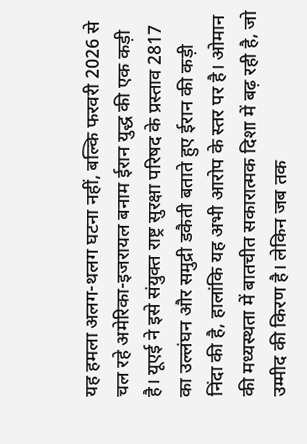यह हमला अलग-थलग घटना नहीं, बल्कि फरवरी 2026 से चल रहे अमेरिका-इजरायल बनाम ईरान युद्ध की एक कड़ी है। यूएई ने इसे संयुक्त राष्ट्र सुरक्षा परिषद के प्रस्ताव 2817 का उल्लंघन और समुद्री डकैती बताते हुए ईरान की कड़ी निंदा की है, हालांकि यह अभी आरोप के स्तर पर है। ओमान की मध्यस्थता में बातचीत सकारात्मक दिशा में बढ़ रही है, जो उम्मीद की किरण है। लेकिन जब तक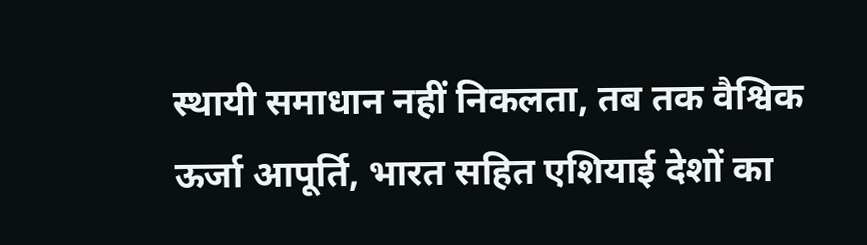स्थायी समाधान नहीं निकलता, तब तक वैश्विक ऊर्जा आपूर्ति, भारत सहित एशियाई देशों का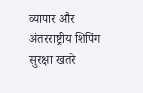व्यापार और अंतरराष्ट्रीय शिपिंग सुरक्षा खतरे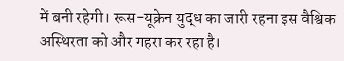में बनी रहेगी। रूस-यूक्रेन युद्ध का जारी रहना इस वैश्विक अस्थिरता को और गहरा कर रहा है।